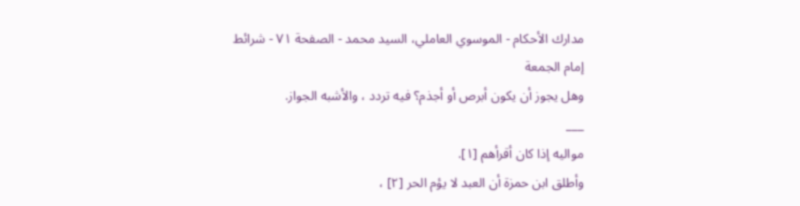مدارك الأحكام - الموسوي العاملي، السيد محمد - الصفحة ٧١ - شرائط إمام الجمعة
وهل يجوز أن يكون أبرص أو أجذم؟ فيه تردد ، والأشبه الجواز.
___
مواليه إذا كان أقرأهم [١].
وأطلق ابن حمزة أن العبد لا يؤم الحر [٢] ،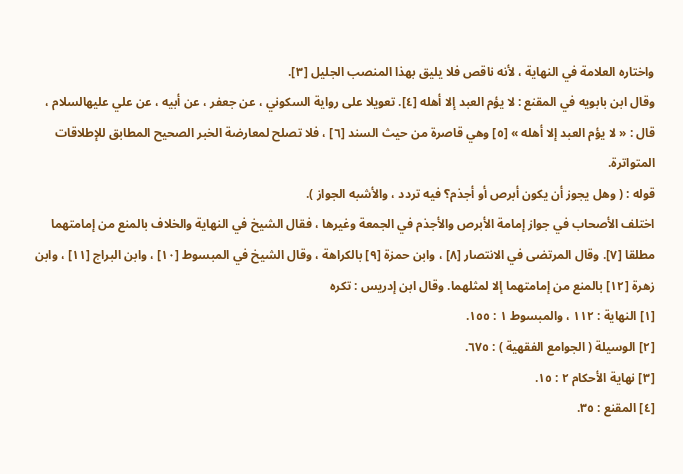واختاره العلامة في النهاية ، لأنه ناقص فلا يليق بهذا المنصب الجليل [٣].
وقال ابن بابويه في المقنع : لا يؤم العبد إلا أهله [٤]. تعويلا على رواية السكوني ، عن جعفر ، عن أبيه ، عن علي عليهالسلام ، قال : « لا يؤم العبد إلا أهله » [٥] وهي قاصرة من حيث السند [٦] ، فلا تصلح لمعارضة الخبر الصحيح المطابق للإطلاقات المتواترة.
قوله : ( وهل يجوز أن يكون أبرص أو أجذم؟ فيه تردد ، والأشبه الجواز ).
اختلف الأصحاب في جواز إمامة الأبرص والأجذم في الجمعة وغيرها ، فقال الشيخ في النهاية والخلاف بالمنع من إمامتهما مطلقا [٧]. وقال المرتضى في الانتصار [٨] ، وابن حمزة [٩] بالكراهة ، وقال الشيخ في المبسوط [١٠] ، وابن البراج [١١] ، وابن زهرة [١٢] بالمنع من إمامتهما إلا لمثلهما. وقال ابن إدريس : تكره
[١] النهاية : ١١٢ ، والمبسوط ١ : ١٥٥.
[٢] الوسيلة ( الجوامع الفقهية ) : ٦٧٥.
[٣] نهاية الأحكام ٢ : ١٥.
[٤] المقنع : ٣٥.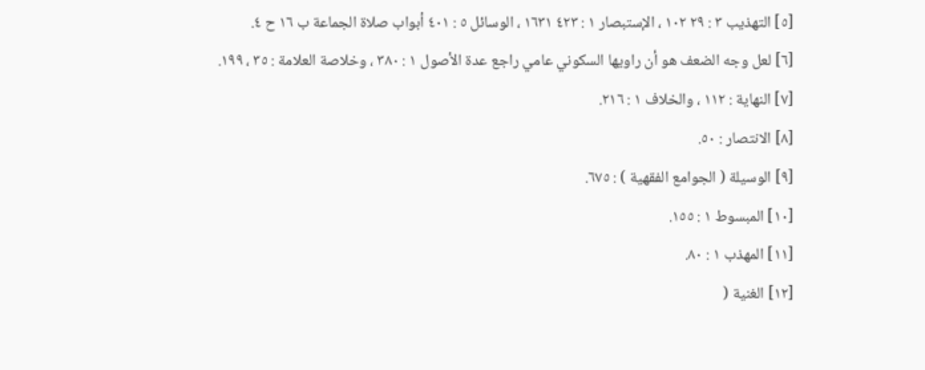[٥] التهذيب ٣ : ٢٩ ١٠٢ ، الإستبصار ١ : ٤٢٣ ١٦٣١ ، الوسائل ٥ : ٤٠١ أبواب صلاة الجماعة ب ١٦ ح ٤.
[٦] لعل وجه الضعف هو أن راويها السكوني عامي راجع عدة الأصول ١ : ٣٨٠ ، وخلاصة العلامة : ٣٥ ، ١٩٩.
[٧] النهاية : ١١٢ ، والخلاف ١ : ٢١٦.
[٨] الانتصار : ٥٠.
[٩] الوسيلة ( الجوامع الفقهية ) : ٦٧٥.
[١٠] المبسوط ١ : ١٥٥.
[١١] المهذب ١ : ٨٠.
[١٢] الغنية (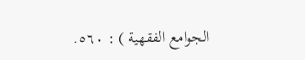الجوامع الفقهية ) : ٥٦٠.